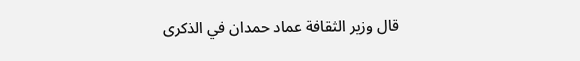قال وزير الثقافة عماد حمدان في الذكرى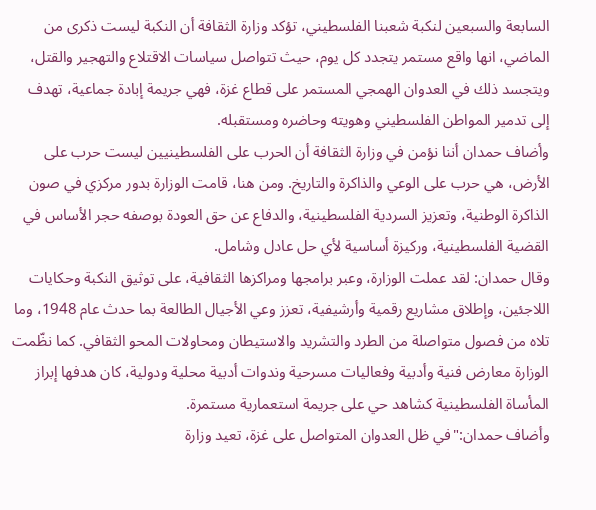السابعة والسبعين لنكبة شعبنا الفلسطيني، تؤكد وزارة الثقافة أن النكبة ليست ذكرى من الماضي، انها واقع مستمر يتجدد كل يوم، حيث تتواصل سياسات الاقتلاع والتهجير والقتل، ويتجسد ذلك في العدوان الهمجي المستمر على قطاع غزة، فهي جريمة إبادة جماعية، تهدف إلى تدمير المواطن الفلسطيني وهويته وحاضره ومستقبله.
وأضاف حمدان أننا نؤمن في وزارة الثقافة أن الحرب على الفلسطينيين ليست حرب على الأرض، هي حرب على الوعي والذاكرة والتاريخ. ومن هنا، قامت الوزارة بدور مركزي في صون الذاكرة الوطنية، وتعزيز السردية الفلسطينية، والدفاع عن حق العودة بوصفه حجر الأساس في القضية الفلسطينية، وركيزة أساسية لأي حل عادل وشامل.
وقال حمدان: لقد عملت الوزارة، وعبر برامجها ومراكزها الثقافية، على توثيق النكبة وحكايات اللاجئين، وإطلاق مشاريع رقمية وأرشيفية، تعزز وعي الأجيال الطالعة بما حدث عام 1948، وما تلاه من فصول متواصلة من الطرد والتشريد والاستيطان ومحاولات المحو الثقافي. كما نظّمت الوزارة معارض فنية وأدبية وفعاليات مسرحية وندوات أدبية محلية ودولية، كان هدفها إبراز المأساة الفلسطينية كشاهد حي على جريمة استعمارية مستمرة.
وأضاف حمدان:"في ظل العدوان المتواصل على غزة، تعيد وزارة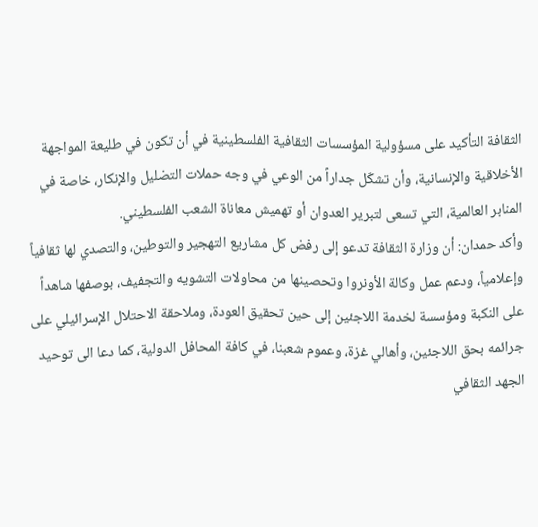الثقافة التأكيد على مسؤولية المؤسسات الثقافية الفلسطينية في أن تكون في طليعة المواجهة الأخلاقية والإنسانية، وأن تشكّل جداراً من الوعي في وجه حملات التضليل والإنكار، خاصة في المنابر العالمية، التي تسعى لتبرير العدوان أو تهميش معاناة الشعب الفلسطيني.
وأكد حمدان: أن وزارة الثقافة تدعو إلى رفض كل مشاريع التهجير والتوطين، والتصدي لها ثقافياً وإعلامياً، ودعم عمل وكالة الأونروا وتحصينها من محاولات التشويه والتجفيف، بوصفها شاهداً على النكبة ومؤسسة لخدمة اللاجئين إلى حين تحقيق العودة، وملاحقة الاحتلال الإسرائيلي على جرائمه بحق اللاجئين، وأهالي غزة، وعموم شعبنا، في كافة المحافل الدولية، كما دعا الى توحيد الجهد الثقافي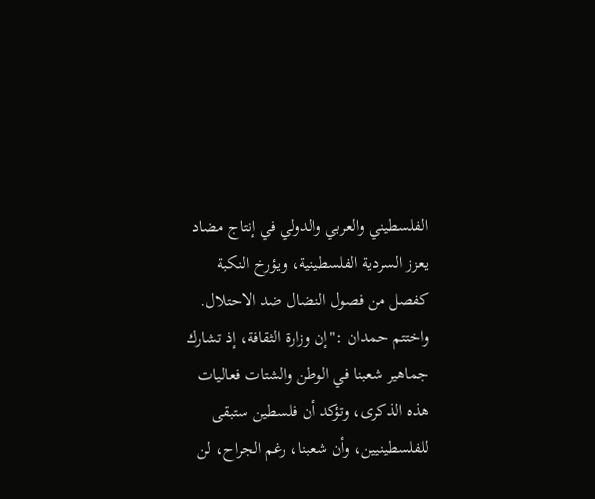الفلسطيني والعربي والدولي في إنتاج مضاد يعزز السردية الفلسطينية، ويؤرخ النكبة كفصل من فصول النضال ضد الاحتلال.
واختتم حمدان :"إن وزارة الثقافة، إذ تشارك جماهير شعبنا في الوطن والشتات فعاليات هذه الذكرى، وتؤكد أن فلسطين ستبقى للفلسطينيين، وأن شعبنا، رغم الجراح، لن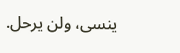ينسى، ولن يرحل.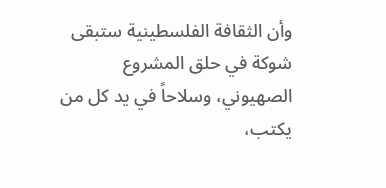وأن الثقافة الفلسطينية ستبقى شوكة في حلق المشروع الصهيوني، وسلاحاً في يد كل من يكتب،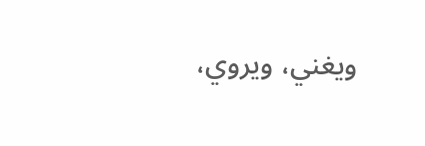ويغني، ويروي،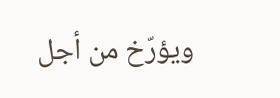ويؤرّخ من أجل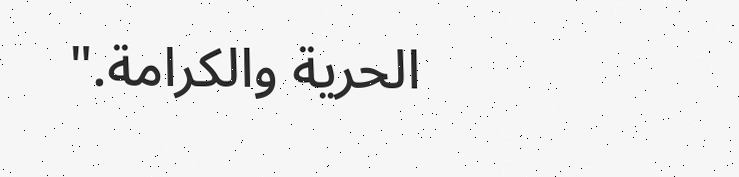الحرية والكرامة."